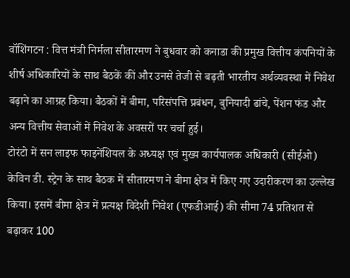वॉशिंगटन : वित्त मंत्री निर्मला सीतारमण ने बुधवार को कनाडा की प्रमुख वित्तीय कंपनियों के शीर्ष अधिकारियों के साथ बैठकें कीं और उनसे तेजी से बढ़ती भारतीय अर्थव्यवस्था में निवेश बढ़ाने का आग्रह किया। बैठकों में बीमा, परिसंपत्ति प्रबंधन, बुनियादी ढांचे, पेंशन फंड और अन्य वित्तीय सेवाओं में निवेश के अवसरों पर चर्चा हुई।
टोरंटो में सन लाइफ फाइनेंशियल के अध्यक्ष एवं मुख्य कार्यपालक अधिकारी (सीईओ) केविन डी. स्ट्रेन के साथ बैठक में सीतारमण ने बीमा क्षेत्र में किए गए उदारीकरण का उल्लेख किया। इसमें बीमा क्षेत्र में प्रत्यक्ष विदेशी निवेश (एफडीआई) की सीमा 74 प्रतिशत से बढ़ाकर 100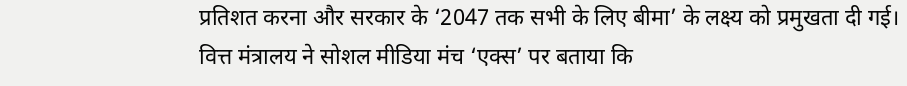प्रतिशत करना और सरकार के ‘2047 तक सभी के लिए बीमा’ के लक्ष्य को प्रमुखता दी गई।
वित्त मंत्रालय ने सोशल मीडिया मंच ‘एक्स’ पर बताया कि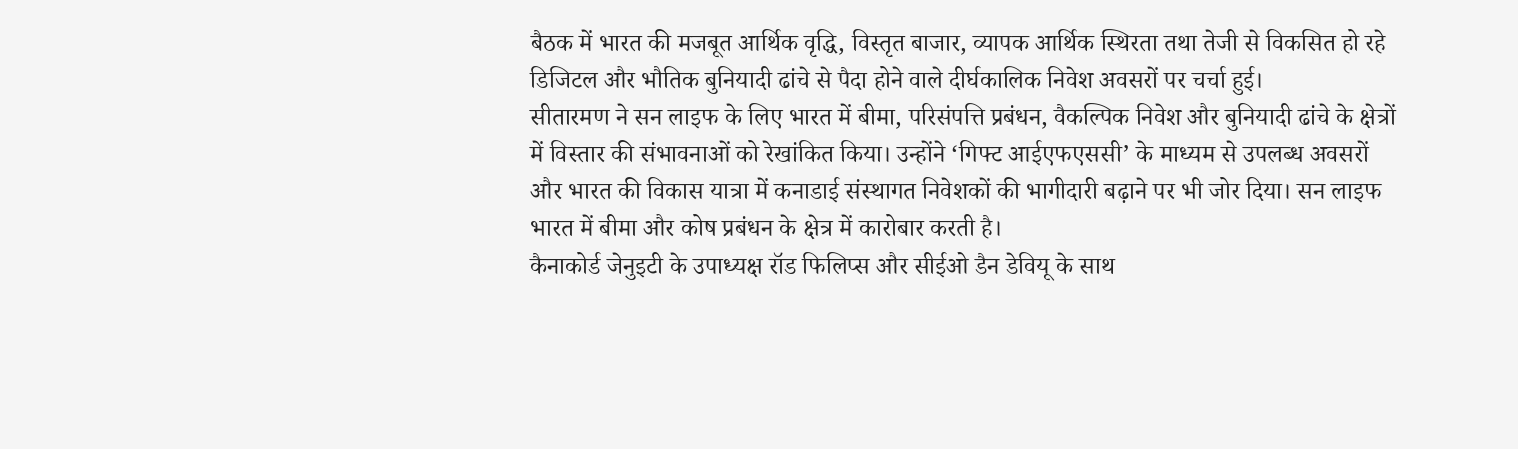बैठक में भारत की मजबूत आर्थिक वृद्धि, विस्तृत बाजार, व्यापक आर्थिक स्थिरता तथा तेजी से विकसित हो रहे डिजिटल और भौतिक बुनियादी ढांचे से पैदा होने वाले दीर्घकालिक निवेश अवसरों पर चर्चा हुई।
सीतारमण ने सन लाइफ के लिए भारत में बीमा, परिसंपत्ति प्रबंधन, वैकल्पिक निवेश और बुनियादी ढांचे के क्षेत्रों में विस्तार की संभावनाओं को रेखांकित किया। उन्होंने ‘गिफ्ट आईएफएससी’ के माध्यम से उपलब्ध अवसरों और भारत की विकास यात्रा में कनाडाई संस्थागत निवेशकों की भागीदारी बढ़ाने पर भी जोर दिया। सन लाइफ भारत में बीमा और कोष प्रबंधन के क्षेत्र में कारोबार करती है।
कैनाकोर्ड जेनुइटी के उपाध्यक्ष रॉड फिलिप्स और सीईओ डैन डेवियू के साथ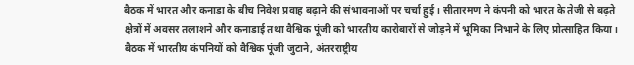बैठक में भारत और कनाडा के बीच निवेश प्रवाह बढ़ाने की संभावनाओं पर चर्चा हुई। सीतारमण ने कंपनी को भारत के तेजी से बढ़ते क्षेत्रों में अवसर तलाशने और कनाडाई तथा वैश्विक पूंजी को भारतीय कारोबारों से जोड़ने में भूमिका निभाने के लिए प्रोत्साहित किया।
बैठक में भारतीय कंपनियों को वैश्विक पूंजी जुटाने, अंतरराष्ट्रीय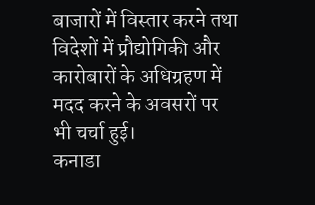बाजारों में विस्तार करने तथा विदेशों में प्रौद्योगिकी और कारोबारों के अधिग्रहण में मदद करने के अवसरों पर भी चर्चा हुई।
कनाडा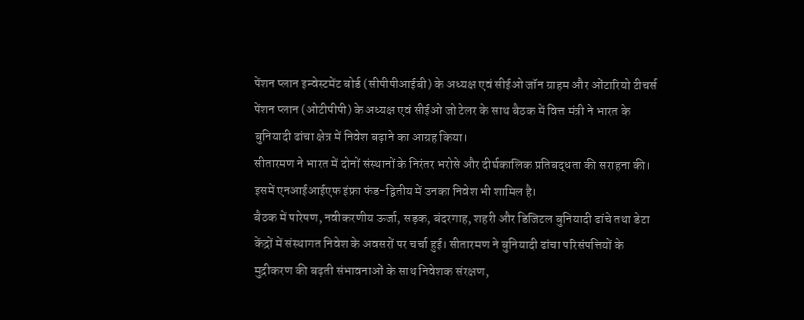पेंशन प्लान इन्वेस्टमेंट बोर्ड (सीपीपीआईबी) के अध्यक्ष एवं सीईओ जॉन ग्राहम और ओंटारियो टीचर्स पेंशन प्लान (ओटीपीपी) के अध्यक्ष एवं सीईओ जो टेलर के साथ बैठक में वित्त मंत्री ने भारत के बुनियादी ढांचा क्षेत्र में निवेश बढ़ाने का आग्रह किया।
सीतारमण ने भारत में दोनों संस्थानों के निरंतर भरोसे और दीर्घकालिक प्रतिबद्धता की सराहना की। इसमें एनआईआईएफ इंफ्रा फंड-द्वितीय में उनका निवेश भी शामिल है।
बैठक में पारेषण, नवीकरणीय ऊर्जा, सड़क, बंदरगाह, शहरी और डिजिटल बुनियादी ढांचे तथा डेटा केंद्रों में संस्थागत निवेश के अवसरों पर चर्चा हुई। सीतारमण ने बुनियादी ढांचा परिसंपत्तियों के मुद्रीकरण की बढ़ती संभावनाओं के साथ निवेशक संरक्षण,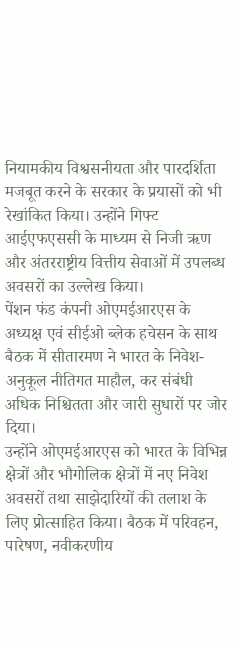नियामकीय विश्वसनीयता और पारदर्शिता मजबूत करने के सरकार के प्रयासों को भी रेखांकित किया। उन्होंने गिफ्ट आईएफएससी के माध्यम से निजी ऋण और अंतरराष्ट्रीय वित्तीय सेवाओं में उपलब्ध अवसरों का उल्लेख किया।
पेंशन फंड कंपनी ओएमईआरएस के अध्यक्ष एवं सीईओ ब्लेक हचेसन के साथ बैठक में सीतारमण ने भारत के निवेश-अनुकूल नीतिगत माहौल, कर संबंधी अधिक निश्चितता और जारी सुधारों पर जोर दिया।
उन्होंने ओएमईआरएस को भारत के विभिन्न क्षेत्रों और भौगोलिक क्षेत्रों में नए निवेश अवसरों तथा साझेदारियों की तलाश के लिए प्रोत्साहित किया। बैठक में परिवहन, पारेषण, नवीकरणीय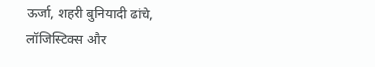ऊर्जा, शहरी बुनियादी ढांचे, लॉजिस्टिक्स और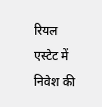रियल एस्टेट में निवेश की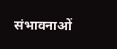संभावनाओं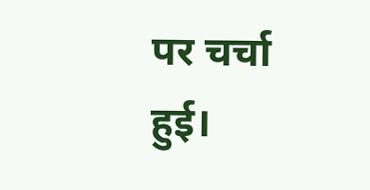पर चर्चा हुई।